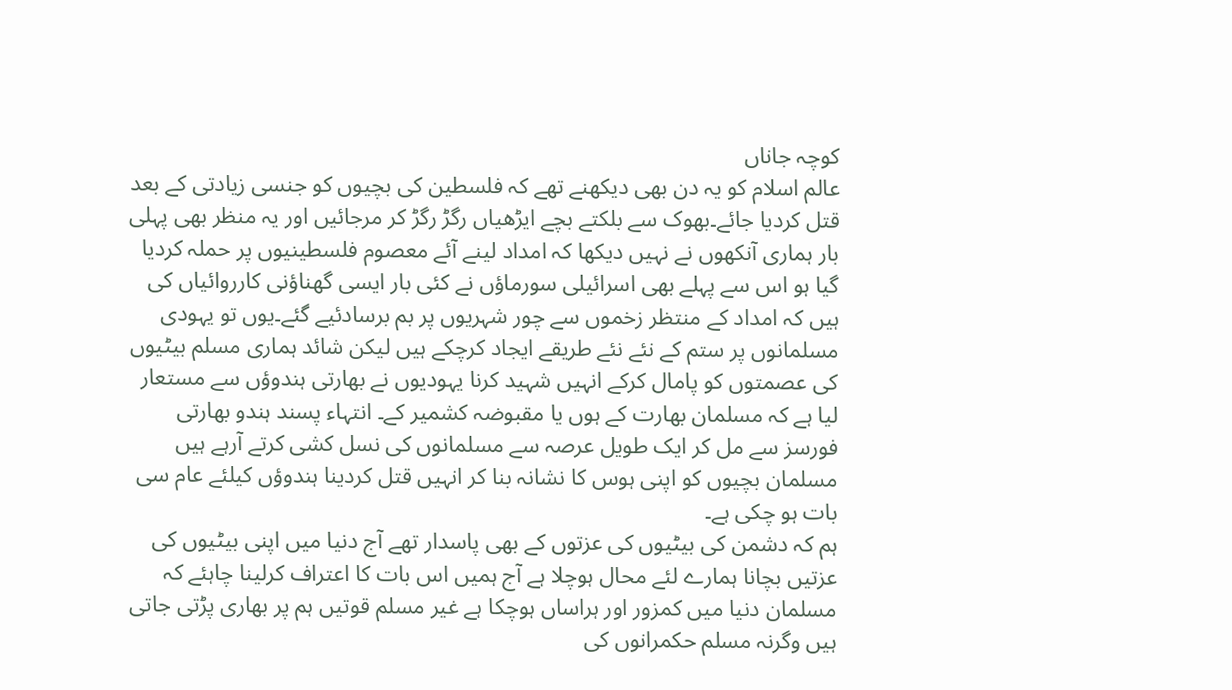کوچہ جاناں
عالم اسلام کو یہ دن بھی دیکھنے تھے کہ فلسطین کی بچیوں کو جنسی زیادتی کے بعد قتل کردیا جائے۔بھوک سے بلکتے بچے ایڑھیاں رگڑ رگڑ کر مرجائیں اور یہ منظر بھی پہلی بار ہماری آنکھوں نے نہیں دیکھا کہ امداد لینے آئے معصوم فلسطینیوں پر حملہ کردیا گیا ہو اس سے پہلے بھی اسرائیلی سورماؤں نے کئی بار ایسی گھناؤنی کارروائیاں کی ہیں کہ امداد کے منتظر زخموں سے چور شہریوں پر بم برسادئیے گئے۔یوں تو یہودی مسلمانوں پر ستم کے نئے نئے طریقے ایجاد کرچکے ہیں لیکن شائد ہماری مسلم بیٹیوں کی عصمتوں کو پامال کرکے انہیں شہید کرنا یہودیوں نے بھارتی ہندوؤں سے مستعار لیا ہے کہ مسلمان بھارت کے ہوں یا مقبوضہ کشمیر کے۔ انتہاء پسند ہندو بھارتی فورسز سے مل کر ایک طویل عرصہ سے مسلمانوں کی نسل کشی کرتے آرہے ہیں مسلمان بچیوں کو اپنی ہوس کا نشانہ بنا کر انہیں قتل کردینا ہندوؤں کیلئے عام سی بات ہو چکی ہے۔
ہم کہ دشمن کی بیٹیوں کی عزتوں کے بھی پاسدار تھے آج دنیا میں اپنی بیٹیوں کی عزتیں بچانا ہمارے لئے محال ہوچلا ہے آج ہمیں اس بات کا اعتراف کرلینا چاہئے کہ مسلمان دنیا میں کمزور اور ہراساں ہوچکا ہے غیر مسلم قوتیں ہم پر بھاری پڑتی جاتی ہیں وگرنہ مسلم حکمرانوں کی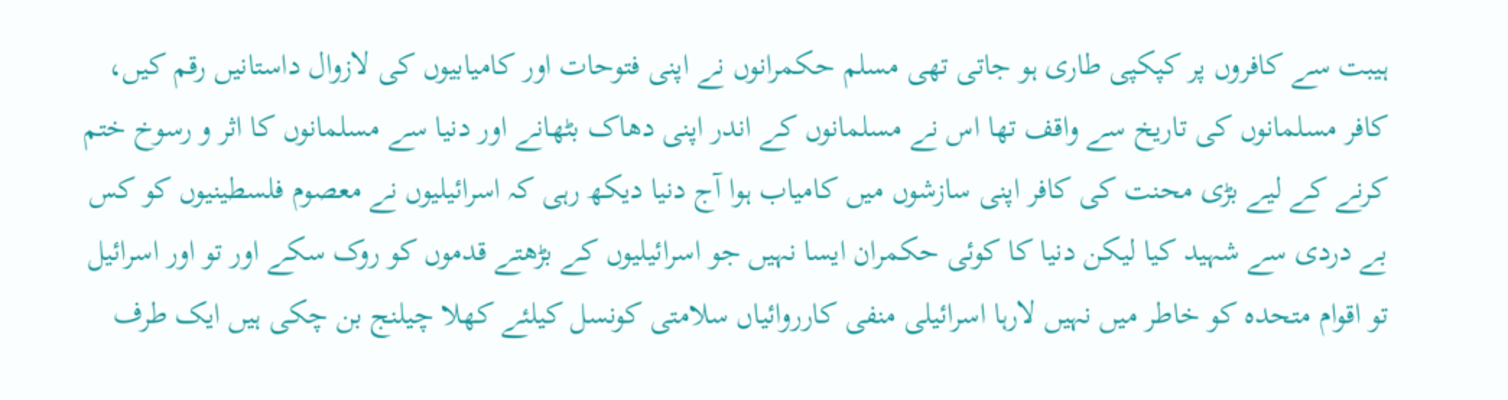ہیبت سے کافروں پر کپکپی طاری ہو جاتی تھی مسلم حکمرانوں نے اپنی فتوحات اور کامیابیوں کی لازوال داستانیں رقم کیں، کافر مسلمانوں کی تاریخ سے واقف تھا اس نے مسلمانوں کے اندر اپنی دھاک بٹھانے اور دنیا سے مسلمانوں کا اثر و رسوخ ختم کرنے کے لیے بڑی محنت کی کافر اپنی سازشوں میں کامیاب ہوا آج دنیا دیکھ رہی کہ اسرائیلیوں نے معصوم فلسطینیوں کو کس بے دردی سے شہید کیا لیکن دنیا کا کوئی حکمران ایسا نہیں جو اسرائیلیوں کے بڑھتے قدموں کو روک سکے اور تو اور اسرائیل تو اقوام متحدہ کو خاطر میں نہیں لارہا اسرائیلی منفی کارروائیاں سلامتی کونسل کیلئے کھلا چیلنج بن چکی ہیں ایک طرف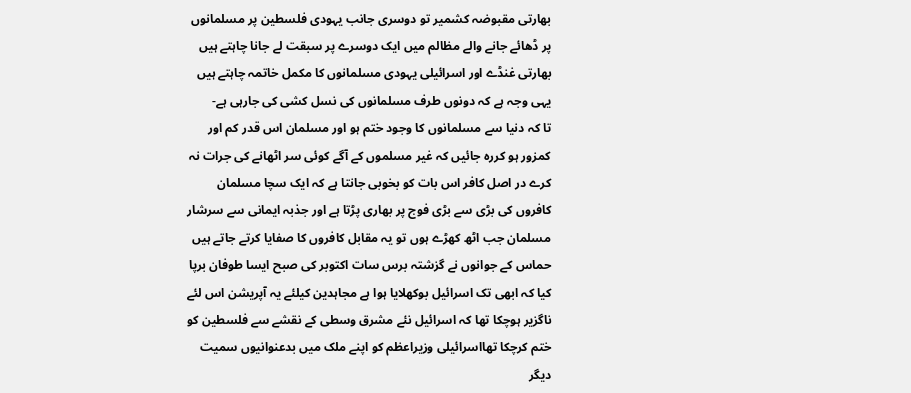بھارتی مقبوضہ کشمیر تو دوسری جانب یہودی فلسطین پر مسلمانوں پر ڈھائے جانے والے مظالم میں ایک دوسرے پر سبقت لے جانا چاہتے ہیں بھارتی غنڈے اور اسرائیلی یہودی مسلمانوں کا مکمل خاتمہ چاہتے ہیں یہی وجہ ہے کہ دونوں طرف مسلمانوں کی نسل کشی کی جارہی ہے-
تا کہ دنیا سے مسلمانوں کا وجود ختم ہو اور مسلمان اس قدر کم اور کمزور ہو کررہ جائیں کہ غیر مسلموں کے آگے کوئی سر اٹھانے کی جرات نہ کرے در اصل کافر اس بات کو بخوبی جانتا ہے کہ ایک سچا مسلمان کافروں کی بڑی سے بڑی فوج پر بھاری پڑتا ہے اور جذبہ ایمانی سے سرشار مسلمان جب اٹھ کھڑے ہوں تو یہ مقابل کافروں کا صفایا کرتے جاتے ہیں حماس کے جوانوں نے گزشتہ برس سات اکتوبر کی صبح ایسا طوفان برپا کیا کہ ابھی تک اسرائیل بوکھلایا ہوا ہے مجاہدین کیلئے یہ آپریشن اس لئے ناگزیر ہوچکا تھا کہ اسرائیل نئے مشرق وسطی کے نقشے سے فلسطین کو ختم کرچکا تھااسرائیلی وزیراعظم کو اپنے ملک میں بدعنوانیوں سمیت دیگر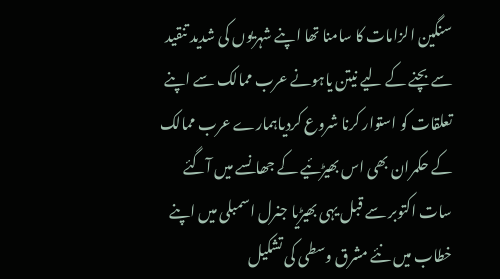سنگین الزامات کا سامنا تھا اپنے شہریوں کی شدید تنقید سے بچنے کے لیے نیتن یاہونے عرب ممالک سے اپنے تعلقات کو استوار کرنا شروع کردیاہمارے عرب ممالک کے حکمران بھی اس بھیڑئیے کے جھانسے میں آگئے سات اکتوبر سے قبل یہی بھیڑیا جنرل اسمبلی میں اپنے خطاب میں نئے مشرق وسطی کی تشکیل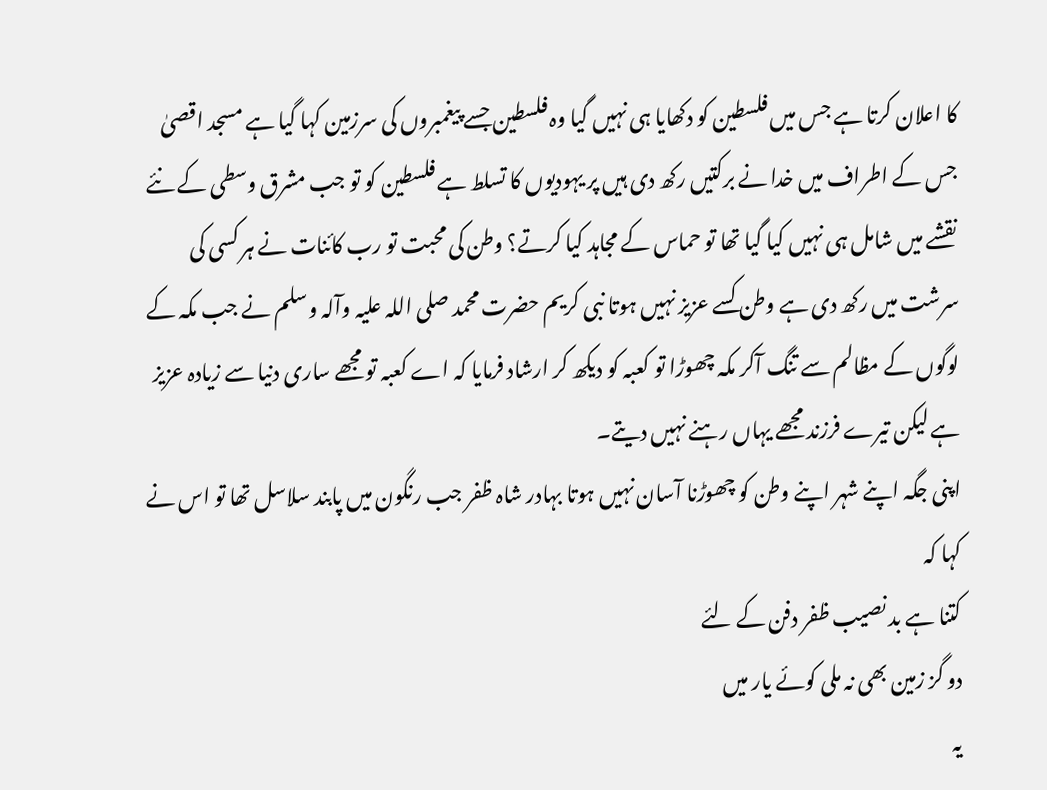کا اعلان کرتا ہے جس میں فلسطین کو دکھایا ہی نہیں گیا وہ فلسطین جسے پیغمبروں کی سرزمین کہا گیا ہے مسجد اقصیٰ جس کے اطراف میں خدا نے برکتیں رکھ دی ہیں پر یہودیوں کا تسلط ہے فلسطین کو تو جب مشرق وسطی کے نئے نقشے میں شامل ہی نہیں کیا گیا تھا تو حماس کے مجاہد کیا کرتے؟ وطن کی محبت تو رب کائنات نے ہر کسی کی سرشت میں رکھ دی ہے وطن کسے عزیز نہیں ہوتا نبی کریم حضرت محمد صلی اللہ علیہ وآلہ وسلم نے جب مکہ کے لوگوں کے مظالم سے تنگ آکر مکہ چھوڑا تو کعبہ کو دیکھ کر ارشاد فرمایا کہ اے کعبہ تو مجھے ساری دنیا سے زیادہ عزیز ہے لیکن تیرے فرزند مجھے یہاں رہنے نہیں دیتے۔
اپنی جگہ اپنے شہر اپنے وطن کو چھوڑنا آسان نہیں ہوتا بہادر شاہ ظفر جب رنگون میں پابند سلاسل تھا تو اس نے کہا کہ
کتنا ہے بد نصیب ظفر دفن کے لئے
دو گز زمین بھی نہ ملی کوئے یار میں
یہ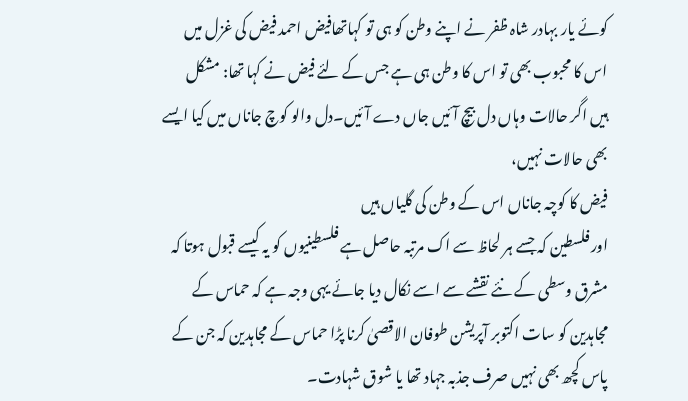کوئے یار بہادر شاہ ظفر نے اپنے وطن کو ہی تو کہاتھافیض احمد فیض کی غزل میں اس کا محبوب بھی تو اس کا وطن ہی ہے جس کے لئے فیض نے کہا تھا: مشکل ہیں اگر حالات وہاں دل بیچ آئیں جاں دے آئیں۔دل والو کوچ جاناں میں کیا ایسے بھی حالات نہیں،
فیض کا کوچہ جاناں اس کے وطن کی گلیاں ہیں
اور فلسطین کہ جسے ہر لحاظ سے اک مرتبہ حاصل ہے فلسطینیوں کو یہ کیسے قبول ہوتا کہ مشرق وسطی کے نئے نقشے سے اسے نکال دیا جائے یہی وجہ ہے کہ حماس کے مجاہدین کو سات اکتوبر آپریشن طوفان الاقصیٰ کرنا پڑا حماس کے مجاہدین کہ جن کے پاس کچھ بھی نہیں صرف جذبہ جہاد تھا یا شوق شہادت۔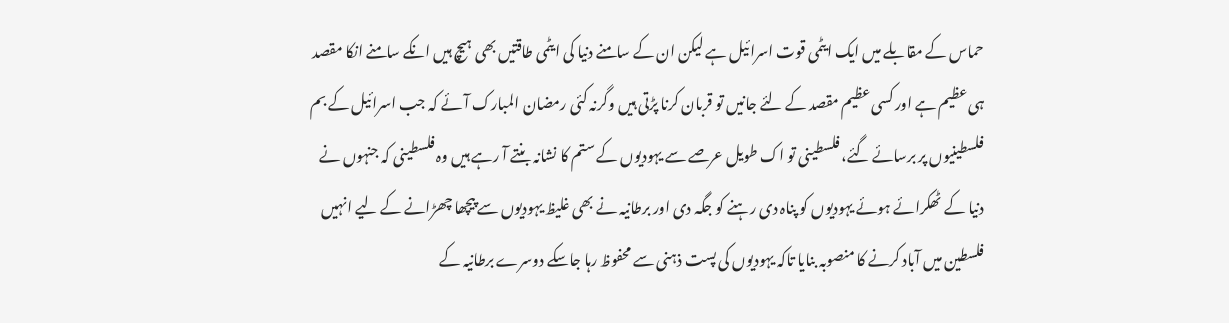حماس کے مقابلے میں ایک ایٹمی قوت اسرائیل ہے لیکن ان کے سامنے دنیا کی ایٹمی طاقتیں بھی ہیچ ہیں انکے سامنے انکا مقصد ہی عظیم ہے اور کسی عظیم مقصد کے لئے جانیں تو قربان کرنا پڑتی ہیں وگرنہ کئی رمضان المبارک آئے کہ جب اسرائیل کے بم فلسطینیوں پر برسائے گئے، فلسطینی تو اک طویل عرصے سے یہودیوں کے ستم کا نشانہ بنتے آ رہے ہیں وہ فلسطینی کہ جنہوں نے دنیا کے ٹھکرائے ہوئے یہودیوں کو پناہ دی رہنے کو جگہ دی اور برطانیہ نے بھی غلیظ یہودیوں سے پیچھا چھڑانے کے لیے انہیں فلسطین میں آباد کرنے کا منصوبہ بنایا تاکہ یہودیوں کی پست ذہنی سے محفوظ رہا جاسکے دوسرے برطانیہ کے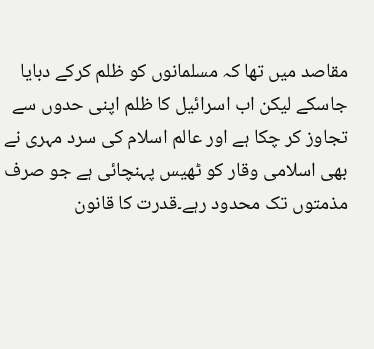مقاصد میں تھا کہ مسلمانوں کو ظلم کرکے دبایا جاسکے لیکن اب اسرائیل کا ظلم اپنی حدوں سے تجاوز کر چکا ہے اور عالم اسلام کی سرد مہری نے بھی اسلامی وقار کو ٹھیس پہنچائی ہے جو صرف مذمتوں تک محدود رہے۔قدرت کا قانون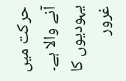حرکت میں آنے والا ہے۔ یہودیوں کا غرور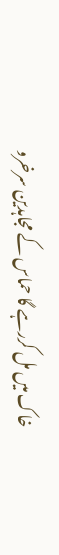خاک میں مل کررہے گا حماس کے مجاہدین سرخرو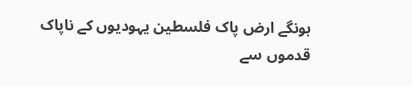ہونگے ارض پاک فلسطین یہودیوں کے ناپاک قدموں سے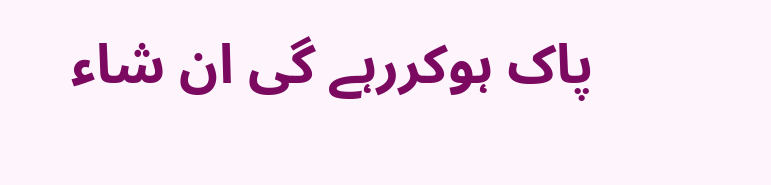پاک ہوکررہے گی ان شاء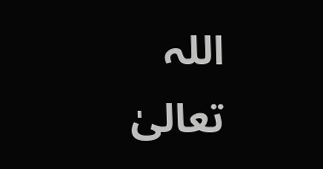اللہ تعالیٰ